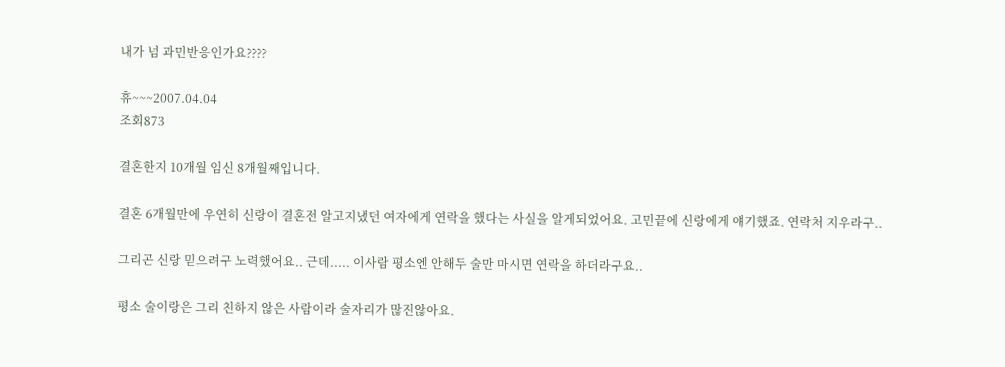내가 넘 과민반응인가요????

휴~~~2007.04.04
조회873

결혼한지 10개월 임신 8개월째입니다.

결혼 6개월만에 우연히 신랑이 결혼전 알고지냈던 여자에게 연락을 했다는 사실을 알게되었어요. 고민끝에 신랑에게 얘기했죠. 연락처 지우라구..

그리곤 신랑 믿으려구 노력했어요.. 근데..... 이사람 평소엔 안해두 술만 마시면 연락을 하더라구요..

평소 술이랑은 그리 친하지 않은 사람이라 술자리가 많진않아요.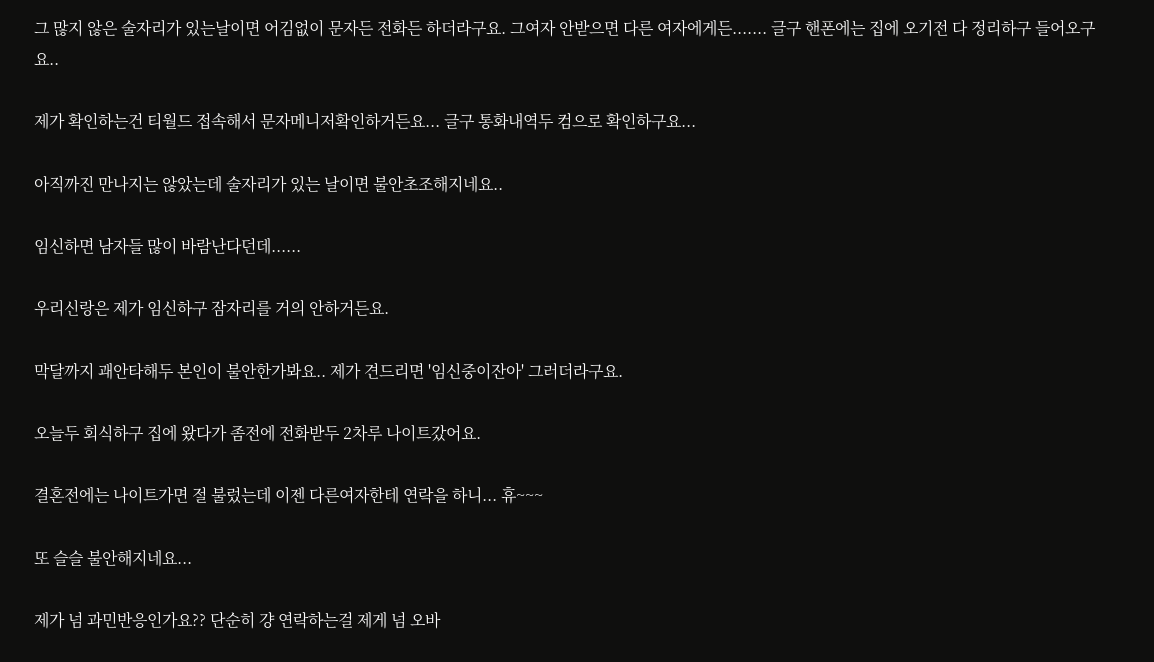그 많지 않은 술자리가 있는날이면 어김없이 문자든 전화든 하더라구요. 그여자 안받으면 다른 여자에게든....... 글구 핸폰에는 집에 오기전 다 정리하구 들어오구요..

제가 확인하는건 티월드 접속해서 문자메니저확인하거든요... 글구 통화내역두 컴으로 확인하구요...

아직까진 만나지는 않았는데 술자리가 있는 날이면 불안초조해지네요..

임신하면 남자들 많이 바람난다던데......

우리신랑은 제가 임신하구 잠자리를 거의 안하거든요.

막달까지 괘안타해두 본인이 불안한가봐요.. 제가 견드리면 '임신중이잔아' 그러더라구요.

오늘두 회식하구 집에 왔다가 좀전에 전화받두 2차루 나이트갔어요.

결혼전에는 나이트가면 절 불렀는데 이젠 다른여자한테 연락을 하니... 휴~~~

또 슬슬 불안해지네요...

제가 넘 과민반응인가요?? 단순히 걍 연락하는걸 제게 넘 오바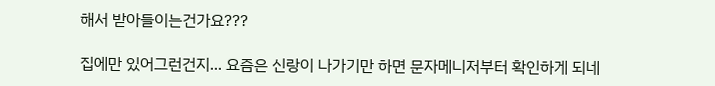해서 받아들이는건가요???

집에만 있어그런건지... 요즘은 신랑이 나가기만 하면 문자메니저부터 확인하게 되네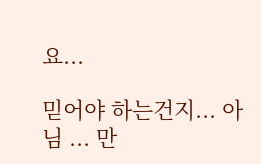요...

믿어야 하는건지... 아님 ... 만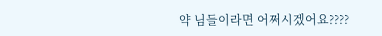약 님들이라면 어쩌시겠어요????